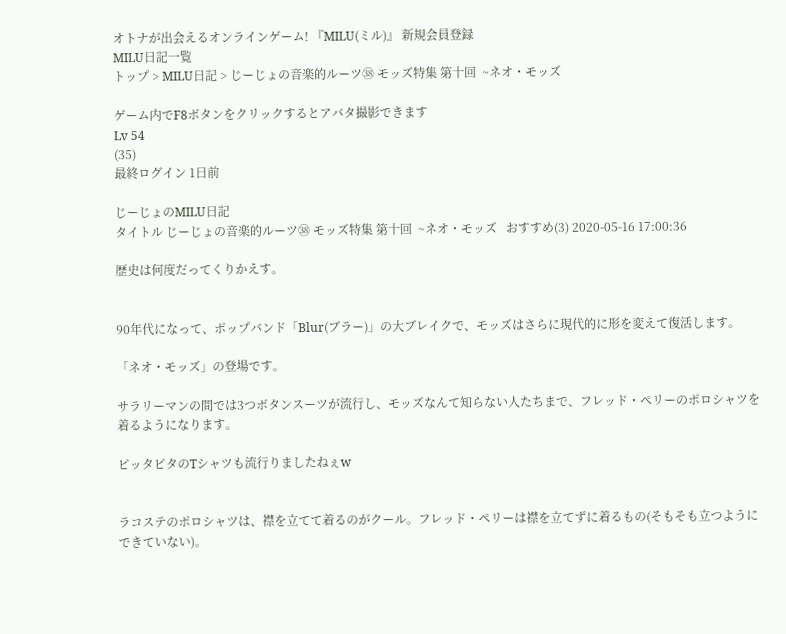オトナが出会えるオンラインゲーム! 『MILU(ミル)』 新規会員登録
MILU日記一覧
トップ > MILU日記 > じーじょの音楽的ルーツ㊳ モッズ特集 第十回  ~ネオ・モッズ

ゲーム内でF8ボタンをクリックするとアバタ撮影できます
Lv 54
(35)
最終ログイン 1日前

じーじょのMILU日記
タイトル じーじょの音楽的ルーツ㊳ モッズ特集 第十回  ~ネオ・モッズ   おすすめ(3) 2020-05-16 17:00:36

歴史は何度だってくりかえす。


90年代になって、ポップバンド「Blur(ブラー)」の大ブレイクで、モッズはさらに現代的に形を変えて復活します。

「ネオ・モッズ」の登場です。

サラリーマンの間では3つボタンスーツが流行し、モッズなんて知らない人たちまで、フレッド・ペリーのポロシャツを着るようになります。

ピッタピタのTシャツも流行りましたねぇw


ラコステのポロシャツは、襟を立てて着るのがクール。フレッド・ペリーは襟を立てずに着るもの(そもそも立つようにできていない)。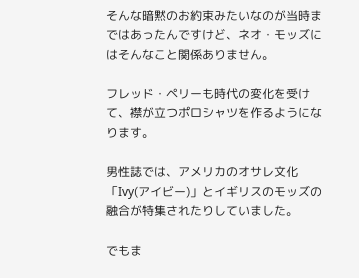そんな暗黙のお約束みたいなのが当時まではあったんですけど、ネオ・モッズにはそんなこと関係ありません。

フレッド・ペリーも時代の変化を受けて、襟が立つポロシャツを作るようになります。

男性誌では、アメリカのオサレ文化「Ivy(アイビー)」とイギリスのモッズの融合が特集されたりしていました。

でもま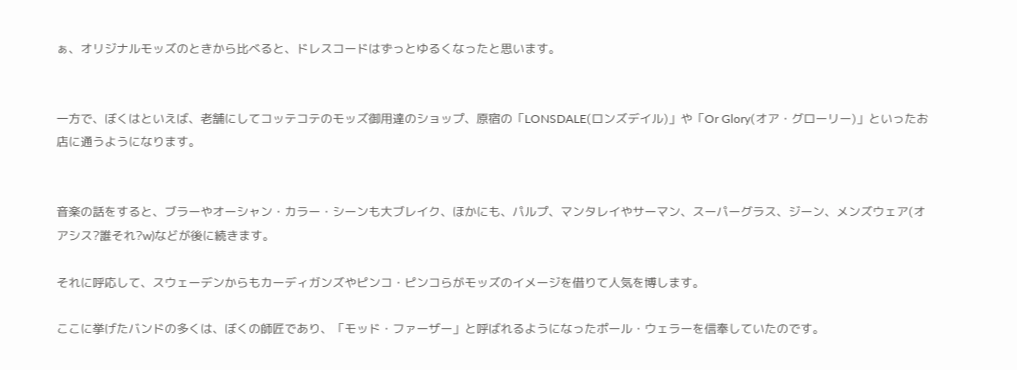ぁ、オリジナルモッズのときから比べると、ドレスコードはずっとゆるくなったと思います。


一方で、ぼくはといえば、老舗にしてコッテコテのモッズ御用達のショップ、原宿の「LONSDALE(ロンズデイル)」や「Or Glory(オア・グローリー)」といったお店に通うようになります。


音楽の話をすると、ブラーやオーシャン・カラー・シーンも大ブレイク、ほかにも、パルプ、マンタレイやサーマン、スーパーグラス、ジーン、メンズウェア(オアシス?誰それ?w)などが後に続きます。

それに呼応して、スウェーデンからもカーディガンズやピンコ・ピンコらがモッズのイメージを借りて人気を博します。

ここに挙げたバンドの多くは、ぼくの師匠であり、「モッド・ファーザー」と呼ばれるようになったポール・ウェラーを信奉していたのです。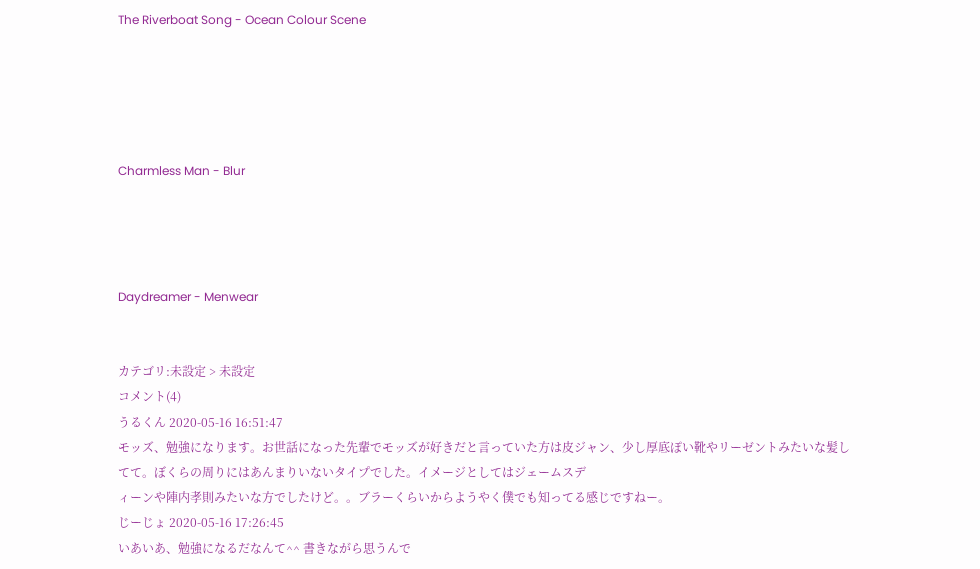The Riverboat Song - Ocean Colour Scene





Charmless Man - Blur




Daydreamer - Menwear


カテゴリ:未設定 > 未設定
コメント(4)
うるくん 2020-05-16 16:51:47
モッズ、勉強になります。お世話になった先輩でモッズが好きだと言っていた方は皮ジャン、少し厚底ぽい靴やリーゼントみたいな髪してて。ぼくらの周りにはあんまりいないタイプでした。イメージとしてはジェームスデ
ィーンや陣内孝則みたいな方でしたけど。。ブラーくらいからようやく僕でも知ってる感じですねー。
じーじょ 2020-05-16 17:26:45
いあいあ、勉強になるだなんて^^ 書きながら思うんで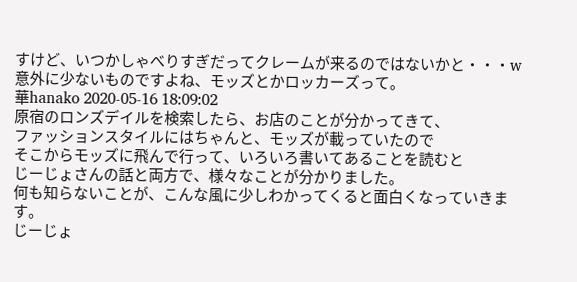すけど、いつかしゃべりすぎだってクレームが来るのではないかと・・・w 意外に少ないものですよね、モッズとかロッカーズって。
華hanako 2020-05-16 18:09:02
原宿のロンズデイルを検索したら、お店のことが分かってきて、
ファッションスタイルにはちゃんと、モッズが載っていたので
そこからモッズに飛んで行って、いろいろ書いてあることを読むと
じーじょさんの話と両方で、様々なことが分かりました。
何も知らないことが、こんな風に少しわかってくると面白くなっていきます。
じーじょ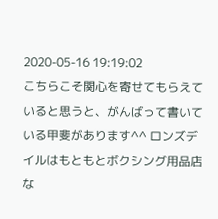2020-05-16 19:19:02
こちらこそ関心を寄せてもらえていると思うと、がんばって書いている甲斐があります^^ ロンズデイルはもともとボクシング用品店な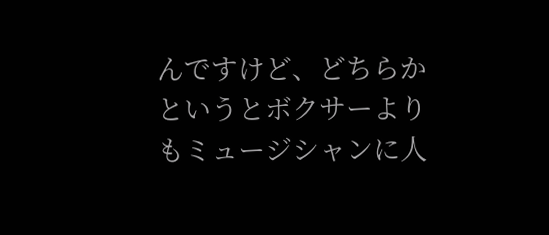んですけど、どちらかというとボクサーよりもミュージシャンに人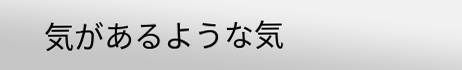気があるような気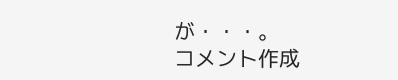が・・・。
コメント作成